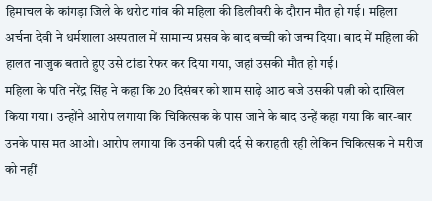हिमाचल के कांगड़ा जिले के थरोट गांव की महिला की डिलीवरी के दौरान मौत हो गई। महिला अर्चना देवी ने धर्मशाला अस्पताल में सामान्य प्रसव के बाद बच्ची को जन्म दिया। बाद में महिला की हालत नाजुक बताते हुए उसे टांडा रेफर कर दिया गया, जहां उसकी मौत हो गई।
महिला के पति नरेंद्र सिंह ने कहा कि 20 दिसंबर को शाम साढ़े आठ बजे उसकी पत्नी को दाखिल किया गया। उन्होंने आरोप लगाया कि चिकित्सक के पास जाने के बाद उन्हें कहा गया कि बार-बार उनके पास मत आओ। आरोप लगाया कि उनकी पत्नी दर्द से कराहती रही लेकिन चिकित्सक ने मरीज को नहीं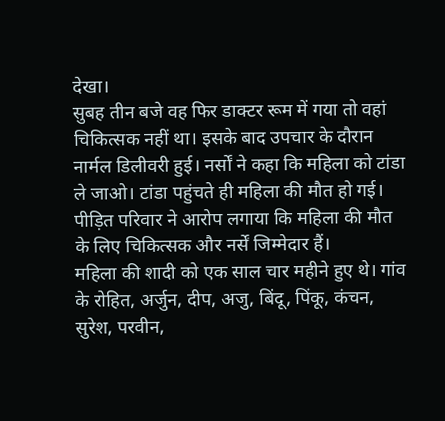देखा।
सुबह तीन बजे वह फिर डाक्टर रूम में गया तो वहां चिकित्सक नहीं था। इसके बाद उपचार के दौरान नार्मल डिलीवरी हुई। नर्सों ने कहा कि महिला को टांडा ले जाओ। टांडा पहुंचते ही महिला की मौत हो गई। पीड़ित परिवार ने आरोप लगाया कि महिला की मौत के लिए चिकित्सक और नर्सें जिम्मेदार हैं।
महिला की शादी को एक साल चार महीने हुए थे। गांव के रोहित, अर्जुन, दीप, अजु, बिंदू, पिंकू, कंचन, सुरेश, परवीन,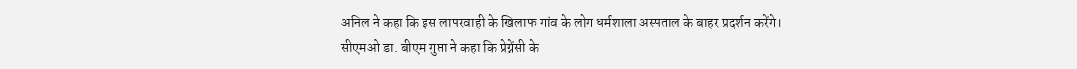अनिल ने कहा कि इस लापरवाही के खिलाफ गांव के लोग धर्मशाला अस्पताल के बाहर प्रदर्शन करेंगे।
सीएमओ डा. बीएम गुप्ता ने कहा कि प्रेग्नेंसी के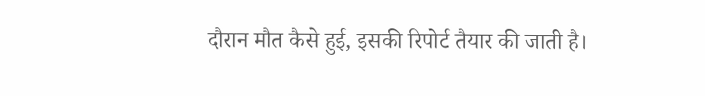दौरान मौत कैसे हुई, इसकी रिपोर्ट तैयार की जाती है।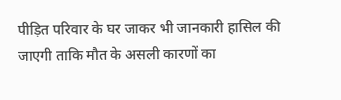पीड़ित परिवार के घर जाकर भी जानकारी हासिल की जाएगी ताकि मौत के असली कारणों का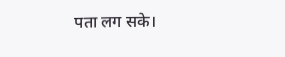पता लग सके।